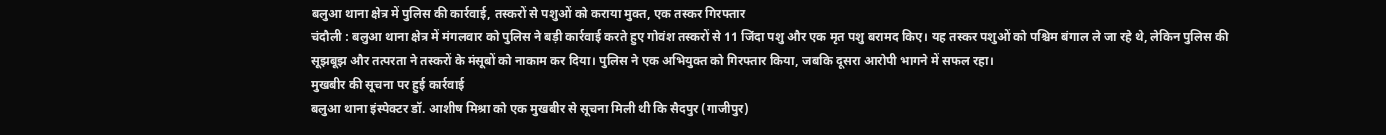बलुआ थाना क्षेत्र में पुलिस की कार्रवाई, तस्करों से पशुओं को कराया मुक्त, एक तस्कर गिरफ्तार
चंदौली : बलुआ थाना क्षेत्र में मंगलवार को पुलिस ने बड़ी कार्रवाई करते हुए गोवंश तस्करों से 11 जिंदा पशु और एक मृत पशु बरामद किए। यह तस्कर पशुओं को पश्चिम बंगाल ले जा रहे थे, लेकिन पुलिस की सूझबूझ और तत्परता ने तस्करों के मंसूबों को नाकाम कर दिया। पुलिस ने एक अभियुक्त को गिरफ्तार किया, जबकि दूसरा आरोपी भागने में सफल रहा।
मुखबीर की सूचना पर हुई कार्रवाई
बलुआ थाना इंस्पेक्टर डॉ. आशीष मिश्रा को एक मुखबीर से सूचना मिली थी कि सैदपुर (गाजीपुर)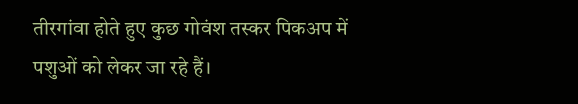तीरगांवा होते हुए कुछ गोवंश तस्कर पिकअप में पशुओं को लेकर जा रहे हैं।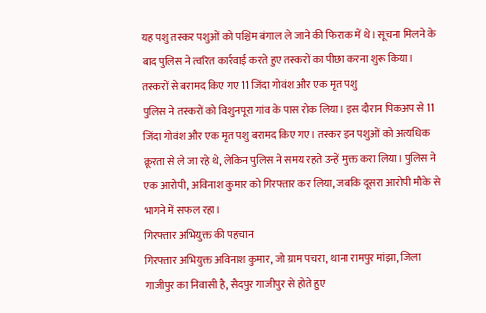यह पशु तस्कर पशुओं को पश्चिम बंगाल ले जाने की फिराक में थे। सूचना मिलने के बाद पुलिस ने त्वरित कार्रवाई करते हुए तस्करों का पीछा करना शुरू किया।
तस्करों से बरामद किए गए 11 जिंदा गोवंश और एक मृत पशु
पुलिस ने तस्करों को विशुनपूरा गांव के पास रोक लिया। इस दौरान पिकअप से 11 जिंदा गोवंश और एक मृत पशु बरामद किए गए। तस्कर इन पशुओं को अत्यधिक क्रूरता से ले जा रहे थे, लेकिन पुलिस ने समय रहते उन्हें मुक्त करा लिया। पुलिस ने एक आरोपी, अविनाश कुमार को गिरफ्तार कर लिया, जबकि दूसरा आरोपी मौके से भागने में सफल रहा।
गिरफ्तार अभियुक्त की पहचान
गिरफ्तार अभियुक्त अविनाश कुमार, जो ग्राम पचरा, थाना रामपुर मांझा, जिला गाजीपुर का निवासी है, सैदपुर गाजीपुर से होते हुए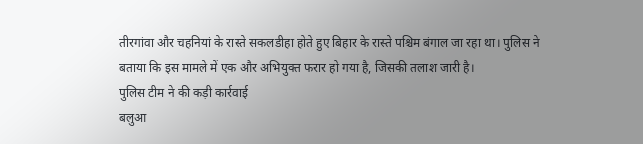तीरगांवा और चहनियां के रास्ते सकलडीहा होते हुए बिहार के रास्ते पश्चिम बंगाल जा रहा था। पुलिस ने बताया कि इस मामले में एक और अभियुक्त फरार हो गया है, जिसकी तलाश जारी है।
पुलिस टीम ने की कड़ी कार्रवाई
बलुआ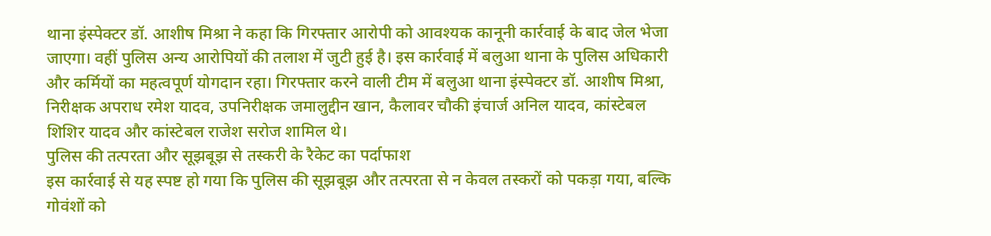थाना इंस्पेक्टर डॉ. आशीष मिश्रा ने कहा कि गिरफ्तार आरोपी को आवश्यक कानूनी कार्रवाई के बाद जेल भेजा जाएगा। वहीं पुलिस अन्य आरोपियों की तलाश में जुटी हुई है। इस कार्रवाई में बलुआ थाना के पुलिस अधिकारी और कर्मियों का महत्वपूर्ण योगदान रहा। गिरफ्तार करने वाली टीम में बलुआ थाना इंस्पेक्टर डॉ. आशीष मिश्रा, निरीक्षक अपराध रमेश यादव, उपनिरीक्षक जमालुद्दीन खान, कैलावर चौकी इंचार्ज अनिल यादव, कांस्टेबल शिशिर यादव और कांस्टेबल राजेश सरोज शामिल थे।
पुलिस की तत्परता और सूझबूझ से तस्करी के रैकेट का पर्दाफाश
इस कार्रवाई से यह स्पष्ट हो गया कि पुलिस की सूझबूझ और तत्परता से न केवल तस्करों को पकड़ा गया, बल्कि गोवंशों को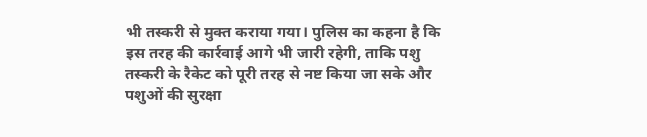भी तस्करी से मुक्त कराया गया। पुलिस का कहना है कि इस तरह की कार्रवाई आगे भी जारी रहेगी, ताकि पशु तस्करी के रैकेट को पूरी तरह से नष्ट किया जा सके और पशुओं की सुरक्षा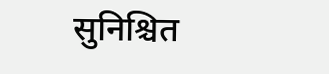सुनिश्चित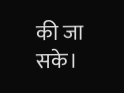की जा सके।